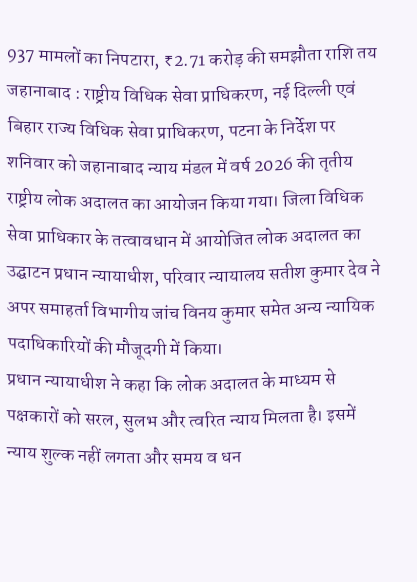937 मामलों का निपटारा, ₹2.71 करोड़ की समझौता राशि तय
जहानाबाद : राष्ट्रीय विधिक सेवा प्राधिकरण, नई दिल्ली एवं बिहार राज्य विधिक सेवा प्राधिकरण, पटना के निर्देश पर शनिवार को जहानाबाद न्याय मंडल में वर्ष 2026 की तृतीय राष्ट्रीय लोक अदालत का आयोजन किया गया। जिला विधिक सेवा प्राधिकार के तत्वावधान में आयोजित लोक अदालत का उद्घाटन प्रधान न्यायाधीश, परिवार न्यायालय सतीश कुमार देव ने अपर समाहर्ता विभागीय जांच विनय कुमार समेत अन्य न्यायिक पदाधिकारियों की मौजूदगी में किया।
प्रधान न्यायाधीश ने कहा कि लोक अदालत के माध्यम से पक्षकारों को सरल, सुलभ और त्वरित न्याय मिलता है। इसमें न्याय शुल्क नहीं लगता और समय व धन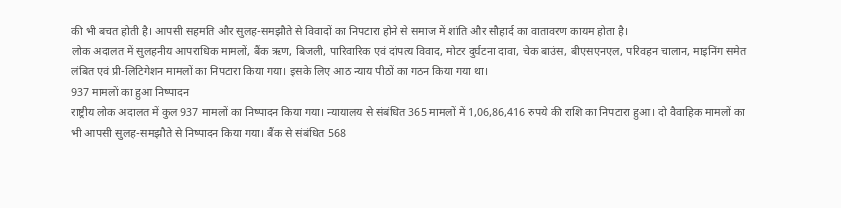की भी बचत होती है। आपसी सहमति और सुलह-समझौते से विवादों का निपटारा होने से समाज में शांति और सौहार्द का वातावरण कायम होता है।
लोक अदालत में सुलहनीय आपराधिक मामलों, बैंक ऋण, बिजली, पारिवारिक एवं दांपत्य विवाद, मोटर दुर्घटना दावा, चेक बाउंस, बीएसएनएल, परिवहन चालान, माइनिंग समेत लंबित एवं प्री-लिटिगेशन मामलों का निपटारा किया गया। इसके लिए आठ न्याय पीठों का गठन किया गया था।
937 मामलों का हुआ निष्पादन
राष्ट्रीय लोक अदालत में कुल 937 मामलों का निष्पादन किया गया। न्यायालय से संबंधित 365 मामलों में 1,06,86,416 रुपये की राशि का निपटारा हुआ। दो वैवाहिक मामलों का भी आपसी सुलह-समझौते से निष्पादन किया गया। बैंक से संबंधित 568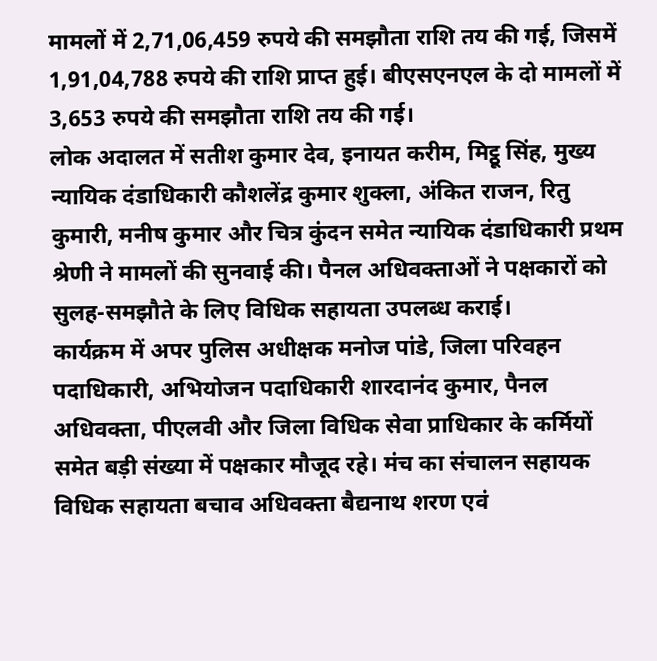मामलों में 2,71,06,459 रुपये की समझौता राशि तय की गई, जिसमें 1,91,04,788 रुपये की राशि प्राप्त हुई। बीएसएनएल के दो मामलों में 3,653 रुपये की समझौता राशि तय की गई।
लोक अदालत में सतीश कुमार देव, इनायत करीम, मिट्ठू सिंह, मुख्य न्यायिक दंडाधिकारी कौशलेंद्र कुमार शुक्ला, अंकित राजन, रितु कुमारी, मनीष कुमार और चित्र कुंदन समेत न्यायिक दंडाधिकारी प्रथम श्रेणी ने मामलों की सुनवाई की। पैनल अधिवक्ताओं ने पक्षकारों को सुलह-समझौते के लिए विधिक सहायता उपलब्ध कराई।
कार्यक्रम में अपर पुलिस अधीक्षक मनोज पांडे, जिला परिवहन पदाधिकारी, अभियोजन पदाधिकारी शारदानंद कुमार, पैनल अधिवक्ता, पीएलवी और जिला विधिक सेवा प्राधिकार के कर्मियों समेत बड़ी संख्या में पक्षकार मौजूद रहे। मंच का संचालन सहायक विधिक सहायता बचाव अधिवक्ता बैद्यनाथ शरण एवं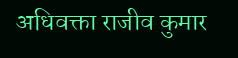अधिवक्ता राजीव कुमार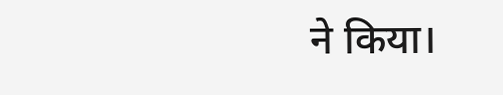ने किया।